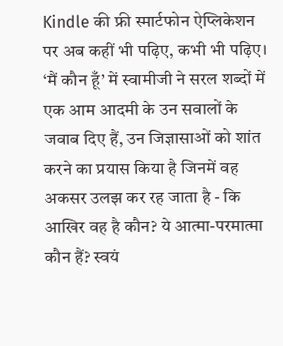Kindle की फ्री स्मार्टफोन ऐप्लिकेशन पर अब कहीं भी पढ़िए, कभी भी पढ़िए। ‘मैं कौन हूँ’ में स्वामीजी ने सरल शब्दों में एक आम आदमी के उन सवालों के जवाब दिए हैं, उन जिज्ञासाओं को शांत करने का प्रयास किया है जिनमें वह अकसर उलझ कर रह जाता है - कि आखिर वह है कौन? ये आत्मा-परमात्मा कौन हैं? स्वयं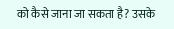को कैसे जाना जा सकता है? उसके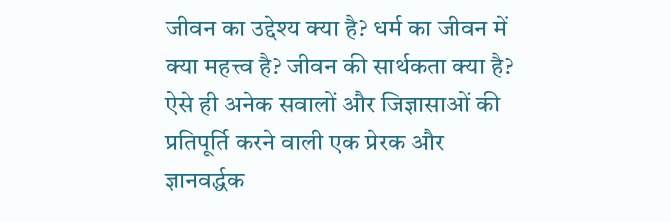जीवन का उद्देश्य क्या है? धर्म का जीवन में क्या महत्त्व है? जीवन की सार्थकता क्या है? ऐसे ही अनेक सवालों और जिज्ञासाओं की प्रतिपूर्ति करने वाली एक प्रेरक और ज्ञानवर्द्धक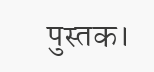पुस्तक।